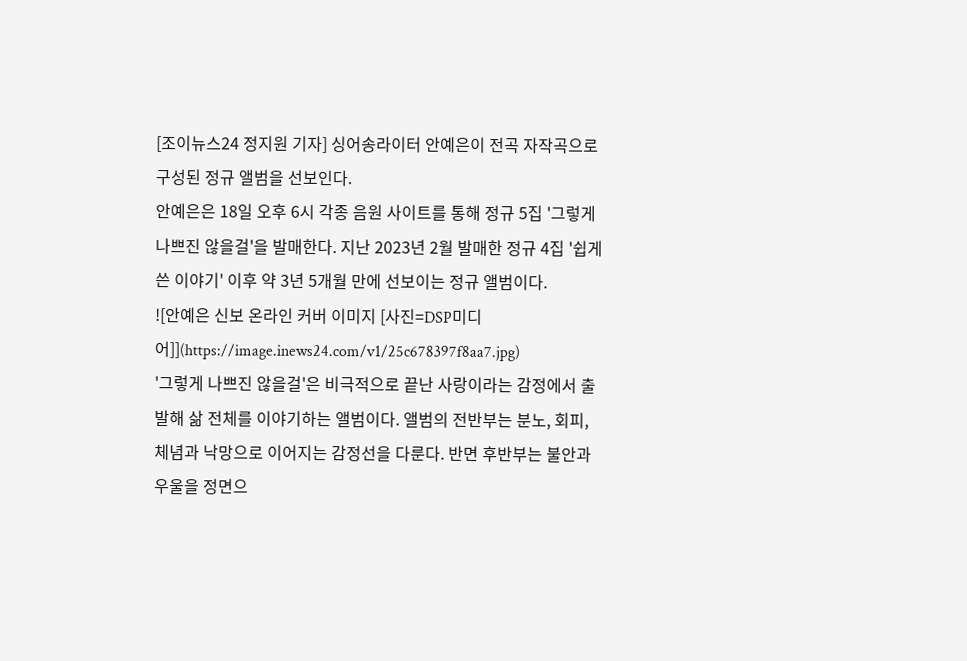[조이뉴스24 정지원 기자] 싱어송라이터 안예은이 전곡 자작곡으로 구성된 정규 앨범을 선보인다.
안예은은 18일 오후 6시 각종 음원 사이트를 통해 정규 5집 '그렇게 나쁘진 않을걸'을 발매한다. 지난 2023년 2월 발매한 정규 4집 '쉽게 쓴 이야기' 이후 약 3년 5개월 만에 선보이는 정규 앨범이다.
![안예은 신보 온라인 커버 이미지 [사진=DSP미디어]](https://image.inews24.com/v1/25c678397f8aa7.jpg)
'그렇게 나쁘진 않을걸'은 비극적으로 끝난 사랑이라는 감정에서 출발해 삶 전체를 이야기하는 앨범이다. 앨범의 전반부는 분노, 회피, 체념과 낙망으로 이어지는 감정선을 다룬다. 반면 후반부는 불안과 우울을 정면으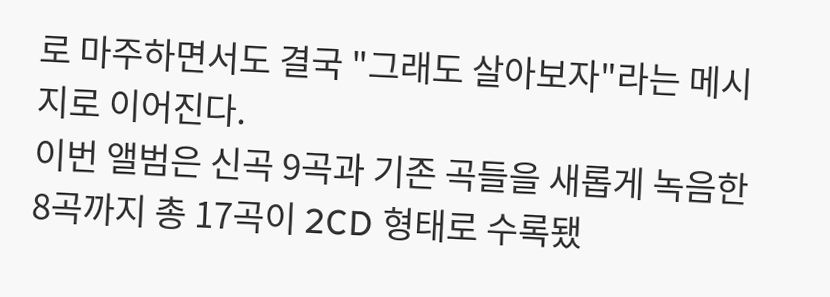로 마주하면서도 결국 "그래도 살아보자"라는 메시지로 이어진다.
이번 앨범은 신곡 9곡과 기존 곡들을 새롭게 녹음한 8곡까지 총 17곡이 2CD 형태로 수록됐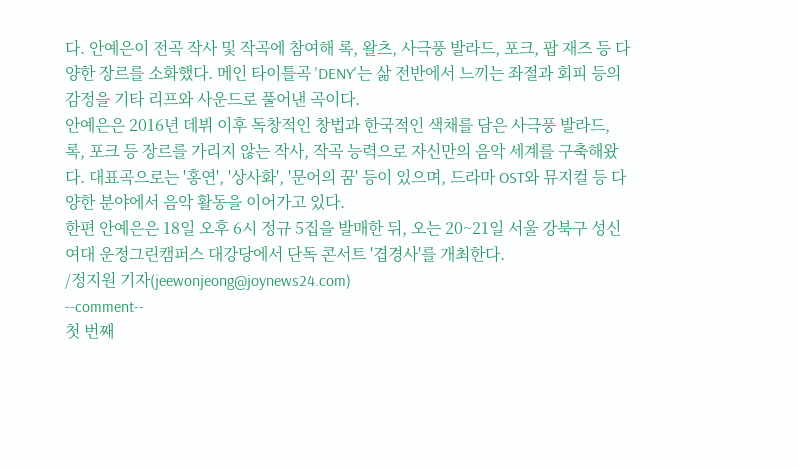다. 안예은이 전곡 작사 및 작곡에 참여해 록, 왈츠, 사극풍 발라드, 포크, 팝 재즈 등 다양한 장르를 소화했다. 메인 타이틀곡 'DENY'는 삶 전반에서 느끼는 좌절과 회피 등의 감정을 기타 리프와 사운드로 풀어낸 곡이다.
안예은은 2016년 데뷔 이후 독창적인 창법과 한국적인 색채를 담은 사극풍 발라드, 록, 포크 등 장르를 가리지 않는 작사, 작곡 능력으로 자신만의 음악 세계를 구축해왔다. 대표곡으로는 '홍연', '상사화', '문어의 꿈' 등이 있으며, 드라마 OST와 뮤지컬 등 다양한 분야에서 음악 활동을 이어가고 있다.
한편 안예은은 18일 오후 6시 정규 5집을 발매한 뒤, 오는 20~21일 서울 강북구 성신여대 운정그린캠퍼스 대강당에서 단독 콘서트 '겹경사'를 개최한다.
/정지원 기자(jeewonjeong@joynews24.com)
--comment--
첫 번째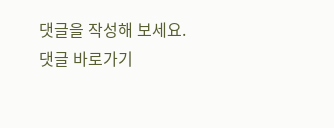댓글을 작성해 보세요.
댓글 바로가기